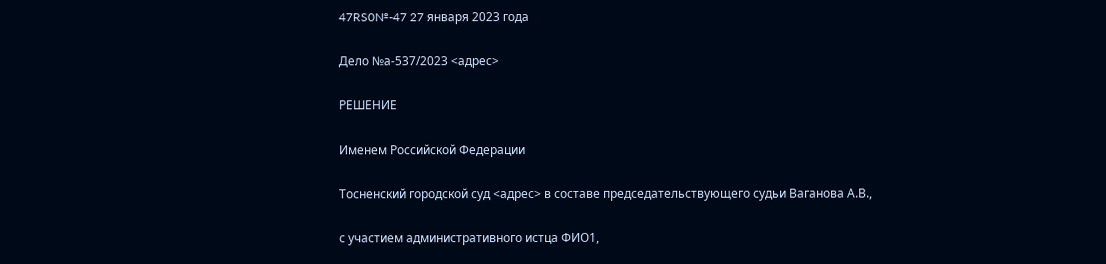47RS0№-47 27 января 2023 года

Дело №а-537/2023 <адрес>

РЕШЕНИЕ

Именем Российской Федерации

Тосненский городской суд <адрес> в составе председательствующего судьи Ваганова А.В.,

с участием административного истца ФИО1,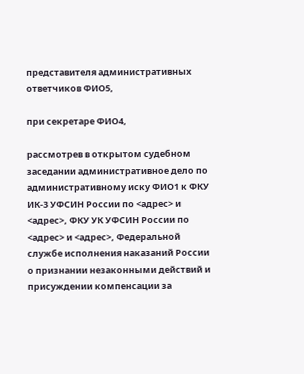представителя административных ответчиков ФИО5,

при секретаре ФИО4,

рассмотрев в открытом судебном заседании административное дело по административному иску ФИО1 к ФКУ ИК-3 УФСИН России по <адрес> и <адрес>, ФКУ УК УФСИН России по <адрес> и <адрес>, Федеральной службе исполнения наказаний России о признании незаконными действий и присуждении компенсации за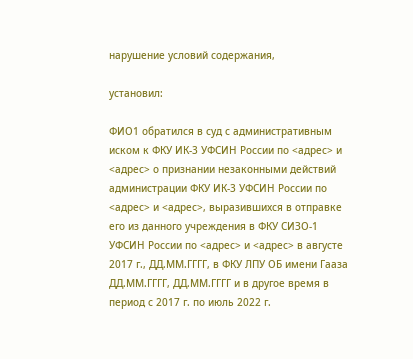нарушение условий содержания,

установил:

ФИО1 обратился в суд с административным иском к ФКУ ИК-3 УФСИН России по <адрес> и <адрес> о признании незаконными действий администрации ФКУ ИК-3 УФСИН России по <адрес> и <адрес>, выразившихся в отправке его из данного учреждения в ФКУ СИЗО-1 УФСИН России по <адрес> и <адрес> в августе 2017 г., ДД.ММ.ГГГГ, в ФКУ ЛПУ ОБ имени Гааза ДД.ММ.ГГГГ, ДД.ММ.ГГГГ и в другое время в период с 2017 г. по июль 2022 г.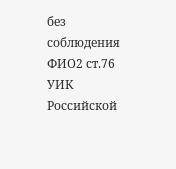без соблюдения ФИО2 ст.76 УИК Российской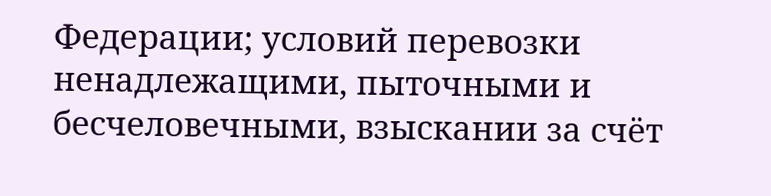Федерации; условий перевозки ненадлежащими, пыточными и бесчеловечными, взыскании за счёт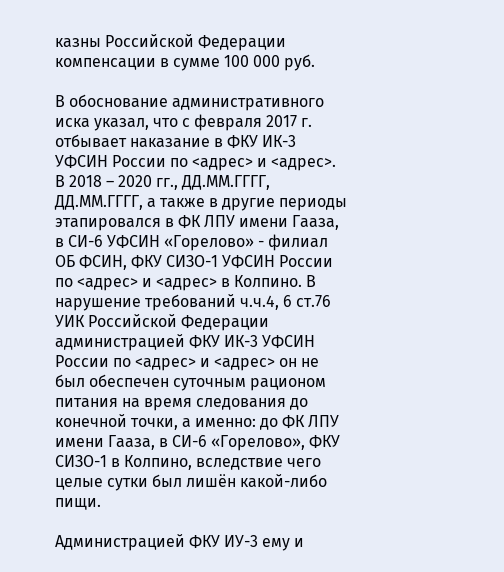казны Российской Федерации компенсации в сумме 100 000 руб.

В обоснование административного иска указал, что с февраля 2017 г. отбывает наказание в ФКУ ИК-3 УФСИН России по <адрес> и <адрес>. В 2018 – 2020 гг., ДД.ММ.ГГГГ, ДД.ММ.ГГГГ, а также в другие периоды этапировался в ФК ЛПУ имени Гааза, в СИ-6 УФСИН «Горелово» - филиал ОБ ФСИН, ФКУ СИЗО-1 УФСИН России по <адрес> и <адрес> в Колпино. В нарушение требований ч.ч.4, 6 ст.76 УИК Российской Федерации администрацией ФКУ ИК-3 УФСИН России по <адрес> и <адрес> он не был обеспечен суточным рационом питания на время следования до конечной точки, а именно: до ФК ЛПУ имени Гааза, в СИ-6 «Горелово», ФКУ СИЗО-1 в Колпино, вследствие чего целые сутки был лишён какой-либо пищи.

Администрацией ФКУ ИУ-3 ему и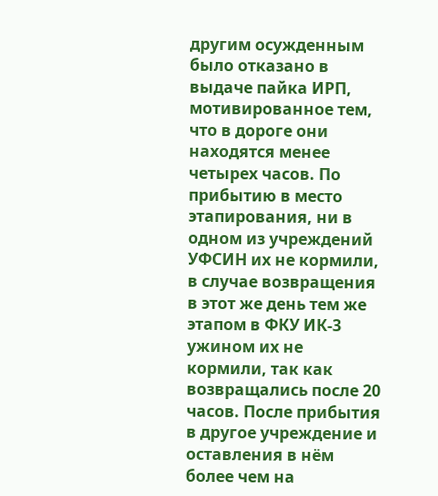другим осужденным было отказано в выдаче пайка ИРП, мотивированное тем, что в дороге они находятся менее четырех часов. По прибытию в место этапирования, ни в одном из учреждений УФСИН их не кормили, в случае возвращения в этот же день тем же этапом в ФКУ ИК-3 ужином их не кормили, так как возвращались после 20 часов. После прибытия в другое учреждение и оставления в нём более чем на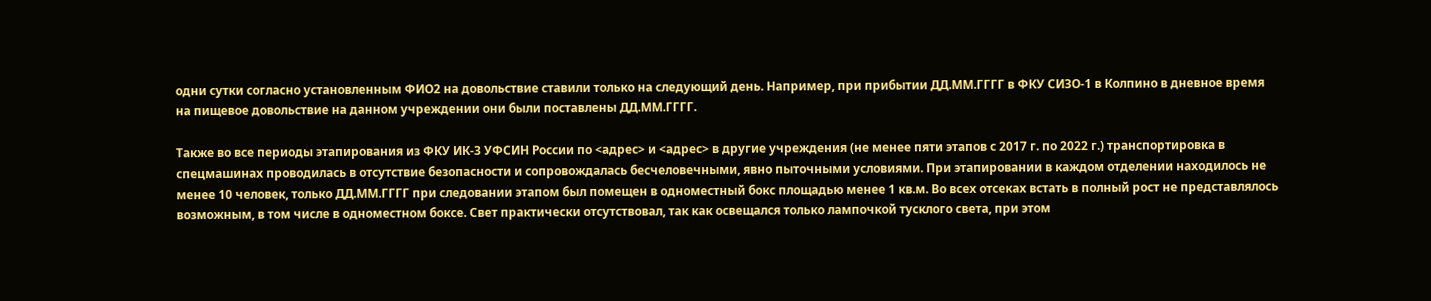одни сутки согласно установленным ФИО2 на довольствие ставили только на следующий день. Например, при прибытии ДД.ММ.ГГГГ в ФКУ СИЗО-1 в Колпино в дневное время на пищевое довольствие на данном учреждении они были поставлены ДД.ММ.ГГГГ.

Также во все периоды этапирования из ФКУ ИК-3 УФСИН России по <адрес> и <адрес> в другие учреждения (не менее пяти этапов с 2017 г. по 2022 г.) транспортировка в спецмашинах проводилась в отсутствие безопасности и сопровождалась бесчеловечными, явно пыточными условиями. При этапировании в каждом отделении находилось не менее 10 человек, только ДД.ММ.ГГГГ при следовании этапом был помещен в одноместный бокс площадью менее 1 кв.м. Во всех отсеках встать в полный рост не представлялось возможным, в том числе в одноместном боксе. Свет практически отсутствовал, так как освещался только лампочкой тусклого света, при этом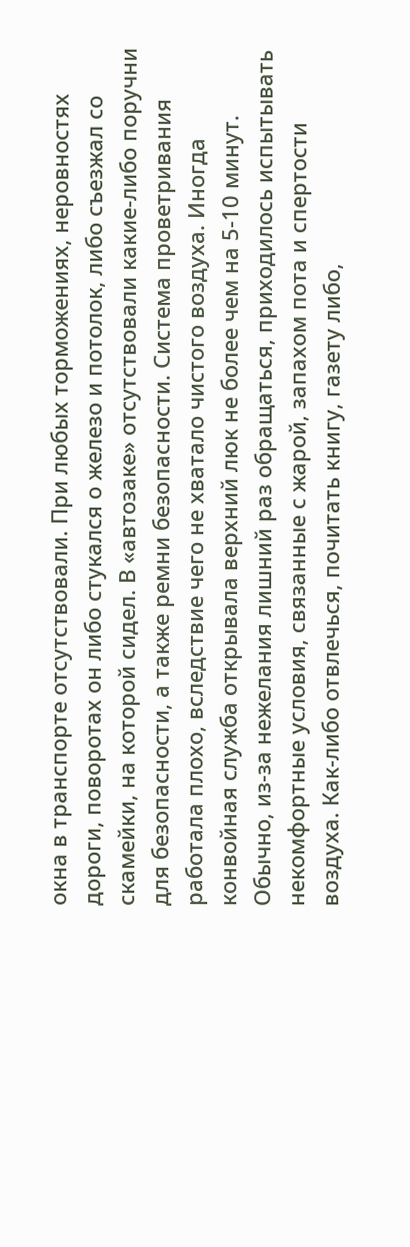окна в транспорте отсутствовали. При любых торможениях, неровностях дороги, поворотах он либо стукался о железо и потолок, либо съезжал со скамейки, на которой сидел. В «автозаке» отсутствовали какие-либо поручни для безопасности, а также ремни безопасности. Система проветривания работала плохо, вследствие чего не хватало чистого воздуха. Иногда конвойная служба открывала верхний люк не более чем на 5-10 минут. Обычно, из-за нежелания лишний раз обращаться, приходилось испытывать некомфортные условия, связанные с жарой, запахом пота и спертости воздуха. Как-либо отвлечься, почитать книгу, газету либо,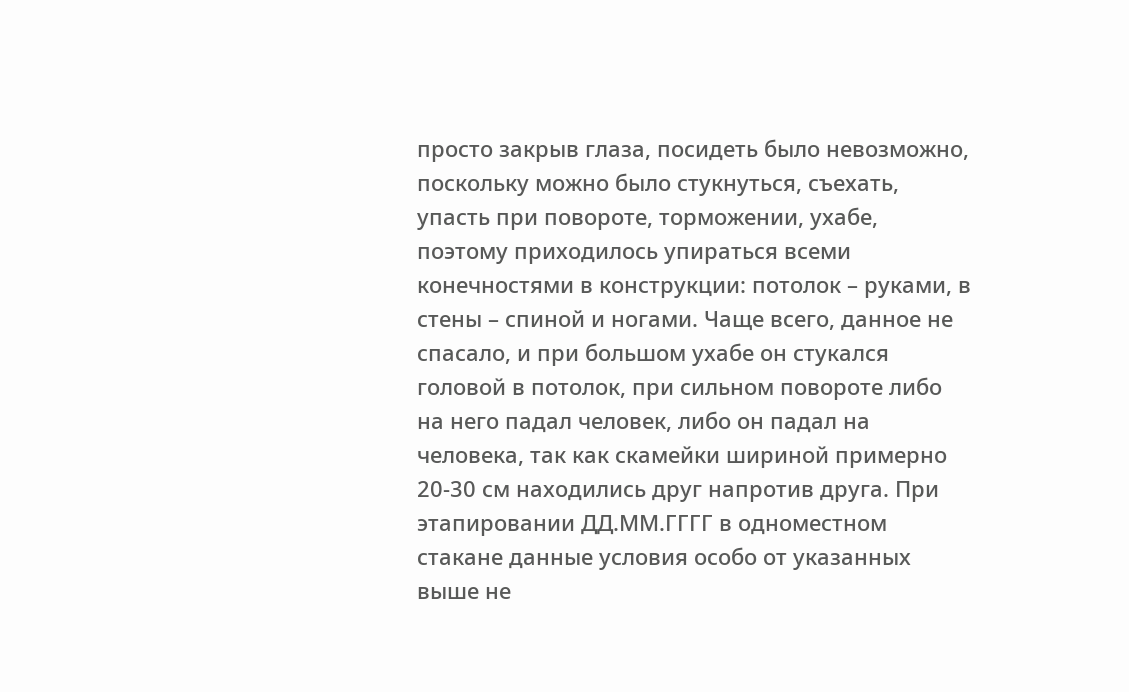просто закрыв глаза, посидеть было невозможно, поскольку можно было стукнуться, съехать, упасть при повороте, торможении, ухабе, поэтому приходилось упираться всеми конечностями в конструкции: потолок – руками, в стены – спиной и ногами. Чаще всего, данное не спасало, и при большом ухабе он стукался головой в потолок, при сильном повороте либо на него падал человек, либо он падал на человека, так как скамейки шириной примерно 20-30 см находились друг напротив друга. При этапировании ДД.ММ.ГГГГ в одноместном стакане данные условия особо от указанных выше не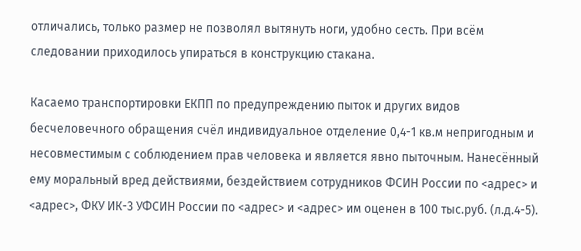отличались, только размер не позволял вытянуть ноги, удобно сесть. При всём следовании приходилось упираться в конструкцию стакана.

Касаемо транспортировки ЕКПП по предупреждению пыток и других видов бесчеловечного обращения счёл индивидуальное отделение 0,4-1 кв.м непригодным и несовместимым с соблюдением прав человека и является явно пыточным. Нанесённый ему моральный вред действиями, бездействием сотрудников ФСИН России по <адрес> и <адрес>, ФКУ ИК-3 УФСИН России по <адрес> и <адрес> им оценен в 100 тыс.руб. (л.д.4-5).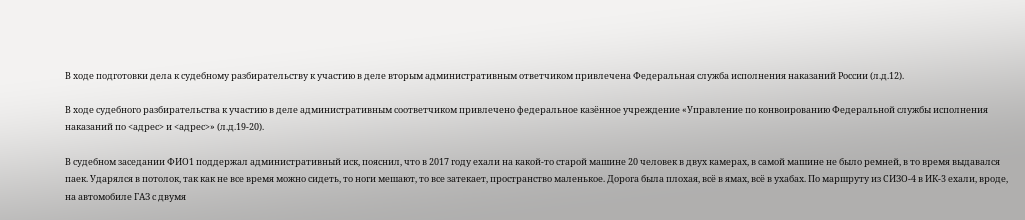В ходе подготовки дела к судебному разбирательству к участию в деле вторым административным ответчиком привлечена Федеральная служба исполнения наказаний России (л.д.12).

В ходе судебного разбирательства к участию в деле административным соответчиком привлечено федеральное казённое учреждение «Управление по конвоированию Федеральной службы исполнения наказаний по <адрес> и <адрес>» (л.д.19-20).

В судебном заседании ФИО1 поддержал административный иск, пояснил, что в 2017 году ехали на какой-то старой машине 20 человек в двух камерах, в самой машине не было ремней, в то время выдавался паек. Ударялся в потолок, так как не все время можно сидеть, то ноги мешают, то все затекает, пространство маленькое. Дорога была плохая, всё в ямах, всё в ухабах. По маршруту из СИЗО-4 в ИК-3 ехали, вроде, на автомобиле ГАЗ с двумя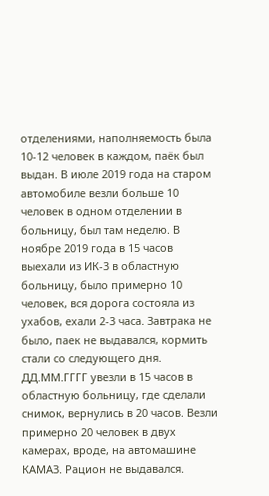отделениями, наполняемость была 10-12 человек в каждом, паёк был выдан. В июле 2019 года на старом автомобиле везли больше 10 человек в одном отделении в больницу, был там неделю. В ноябре 2019 года в 15 часов выехали из ИК-3 в областную больницу, было примерно 10 человек, вся дорога состояла из ухабов, ехали 2-3 часа. Завтрака не было, паек не выдавался, кормить стали со следующего дня. ДД.ММ.ГГГГ увезли в 15 часов в областную больницу, где сделали снимок, вернулись в 20 часов. Везли примерно 20 человек в двух камерах, вроде, на автомашине КАМАЗ. Рацион не выдавался.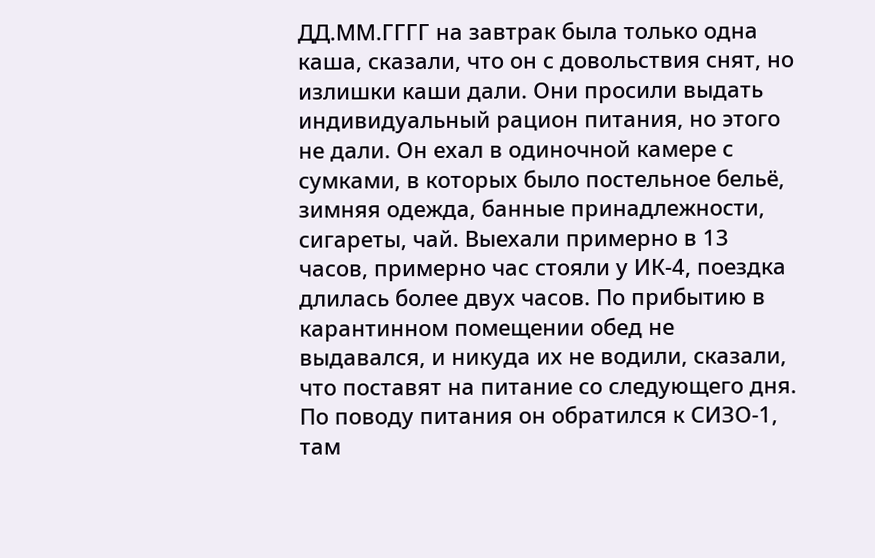ДД.ММ.ГГГГ на завтрак была только одна каша, сказали, что он с довольствия снят, но излишки каши дали. Они просили выдать индивидуальный рацион питания, но этого не дали. Он ехал в одиночной камере с сумками, в которых было постельное бельё, зимняя одежда, банные принадлежности, сигареты, чай. Выехали примерно в 13 часов, примерно час стояли у ИК-4, поездка длилась более двух часов. По прибытию в карантинном помещении обед не выдавался, и никуда их не водили, сказали, что поставят на питание со следующего дня. По поводу питания он обратился к СИЗО-1, там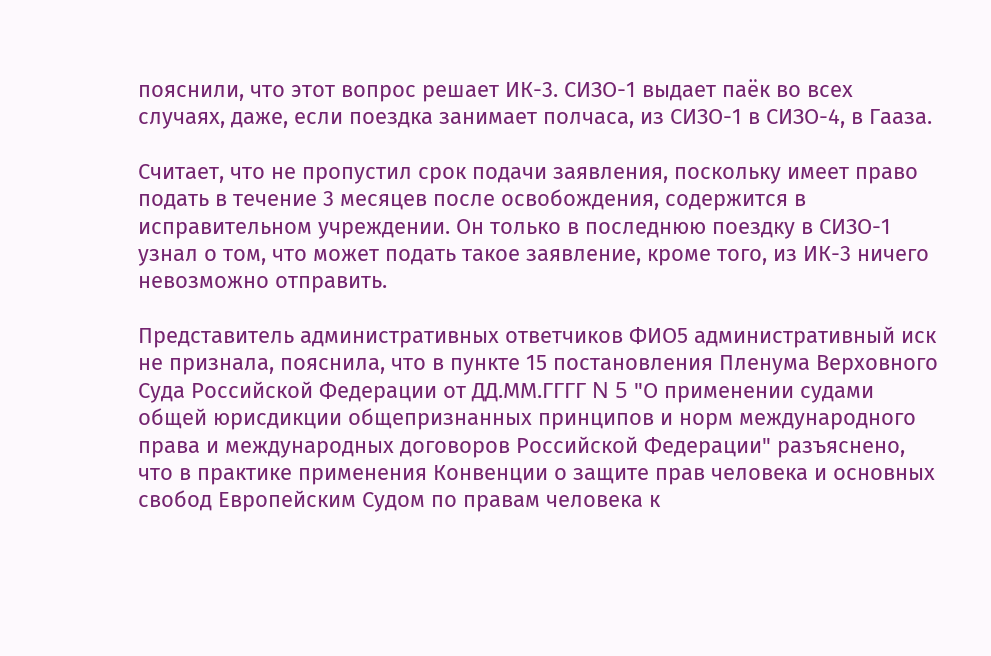пояснили, что этот вопрос решает ИК-3. СИЗО-1 выдает паёк во всех случаях, даже, если поездка занимает полчаса, из СИЗО-1 в СИЗО-4, в Гааза.

Считает, что не пропустил срок подачи заявления, поскольку имеет право подать в течение 3 месяцев после освобождения, содержится в исправительном учреждении. Он только в последнюю поездку в СИЗО-1 узнал о том, что может подать такое заявление, кроме того, из ИК-3 ничего невозможно отправить.

Представитель административных ответчиков ФИО5 административный иск не признала, пояснила, что в пункте 15 постановления Пленума Верховного Суда Российской Федерации от ДД.ММ.ГГГГ N 5 "О применении судами общей юрисдикции общепризнанных принципов и норм международного права и международных договоров Российской Федерации" разъяснено, что в практике применения Конвенции о защите прав человека и основных свобод Европейским Судом по правам человека к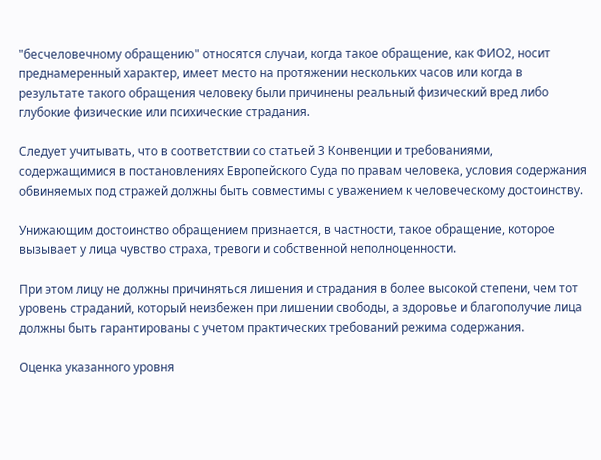"бесчеловечному обращению" относятся случаи, когда такое обращение, как ФИО2, носит преднамеренный характер, имеет место на протяжении нескольких часов или когда в результате такого обращения человеку были причинены реальный физический вред либо глубокие физические или психические страдания.

Следует учитывать, что в соответствии со статьей 3 Конвенции и требованиями, содержащимися в постановлениях Европейского Суда по правам человека, условия содержания обвиняемых под стражей должны быть совместимы с уважением к человеческому достоинству.

Унижающим достоинство обращением признается, в частности, такое обращение, которое вызывает у лица чувство страха, тревоги и собственной неполноценности.

При этом лицу не должны причиняться лишения и страдания в более высокой степени, чем тот уровень страданий, который неизбежен при лишении свободы, а здоровье и благополучие лица должны быть гарантированы с учетом практических требований режима содержания.

Оценка указанного уровня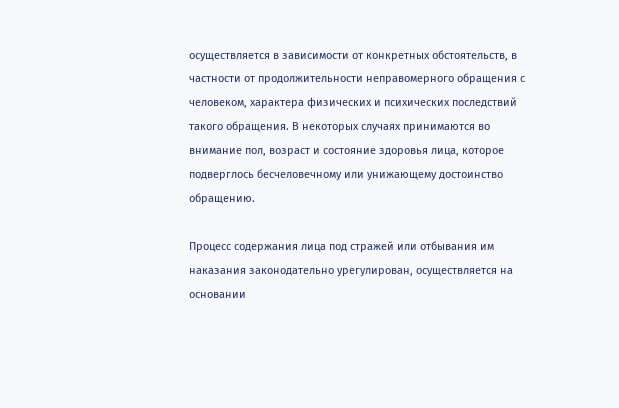осуществляется в зависимости от конкретных обстоятельств, в частности от продолжительности неправомерного обращения с человеком, характера физических и психических последствий такого обращения. В некоторых случаях принимаются во внимание пол, возраст и состояние здоровья лица, которое подверглось бесчеловечному или унижающему достоинство обращению.

Процесс содержания лица под стражей или отбывания им наказания законодательно урегулирован, осуществляется на основании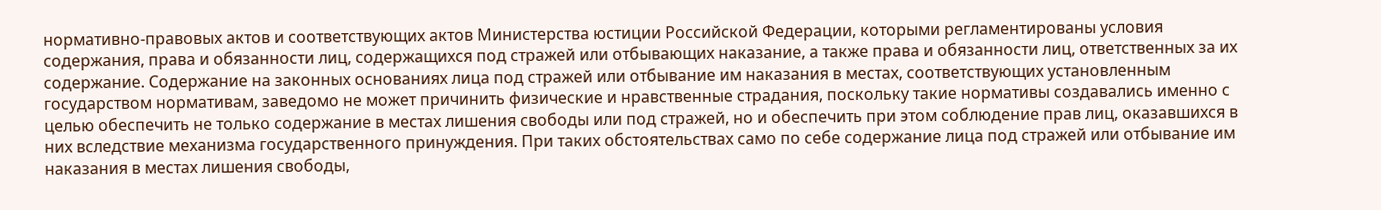нормативно-правовых актов и соответствующих актов Министерства юстиции Российской Федерации, которыми регламентированы условия содержания, права и обязанности лиц, содержащихся под стражей или отбывающих наказание, а также права и обязанности лиц, ответственных за их содержание. Содержание на законных основаниях лица под стражей или отбывание им наказания в местах, соответствующих установленным государством нормативам, заведомо не может причинить физические и нравственные страдания, поскольку такие нормативы создавались именно с целью обеспечить не только содержание в местах лишения свободы или под стражей, но и обеспечить при этом соблюдение прав лиц, оказавшихся в них вследствие механизма государственного принуждения. При таких обстоятельствах само по себе содержание лица под стражей или отбывание им наказания в местах лишения свободы,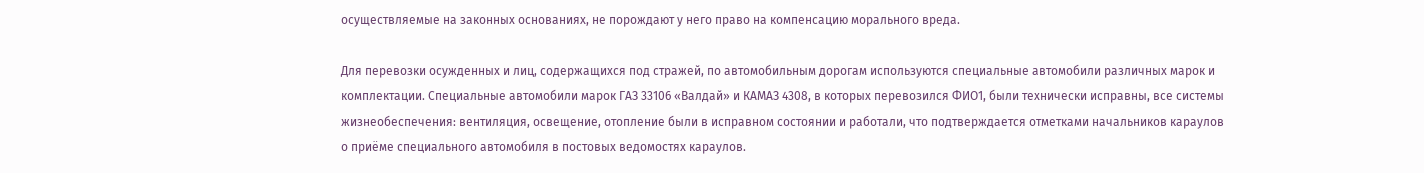осуществляемые на законных основаниях, не порождают у него право на компенсацию морального вреда.

Для перевозки осужденных и лиц, содержащихся под стражей, по автомобильным дорогам используются специальные автомобили различных марок и комплектации. Специальные автомобили марок ГАЗ 33106 «Валдай» и КАМАЗ 4308, в которых перевозился ФИО1, были технически исправны, все системы жизнеобеспечения: вентиляция, освещение, отопление были в исправном состоянии и работали, что подтверждается отметками начальников караулов о приёме специального автомобиля в постовых ведомостях караулов.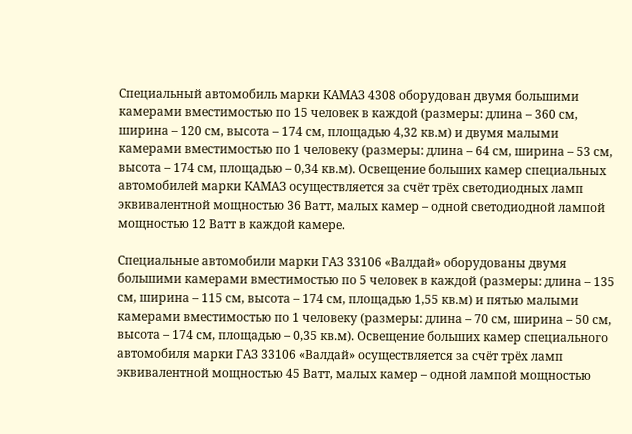Специальный автомобиль марки КАМАЗ 4308 оборудован двумя большими камерами вместимостью по 15 человек в каждой (размеры: длина – 360 см, ширина – 120 см, высота – 174 см, площадью 4,32 кв.м) и двумя малыми камерами вместимостью по 1 человеку (размеры: длина – 64 см, ширина – 53 см, высота – 174 см, площадью – 0,34 кв.м). Освещение больших камер специальных автомобилей марки КАМАЗ осуществляется за счёт трёх светодиодных ламп эквивалентной мощностью 36 Ватт, малых камер – одной светодиодной лампой мощностью 12 Ватт в каждой камере.

Специальные автомобили марки ГАЗ 33106 «Валдай» оборудованы двумя большими камерами вместимостью по 5 человек в каждой (размеры: длина – 135 см, ширина – 115 см, высота – 174 см, площадью 1,55 кв.м) и пятью малыми камерами вместимостью по 1 человеку (размеры: длина – 70 см, ширина – 50 см, высота – 174 см, площадью – 0,35 кв.м). Освещение больших камер специального автомобиля марки ГАЗ 33106 «Валдай» осуществляется за счёт трёх ламп эквивалентной мощностью 45 Ватт, малых камер – одной лампой мощностью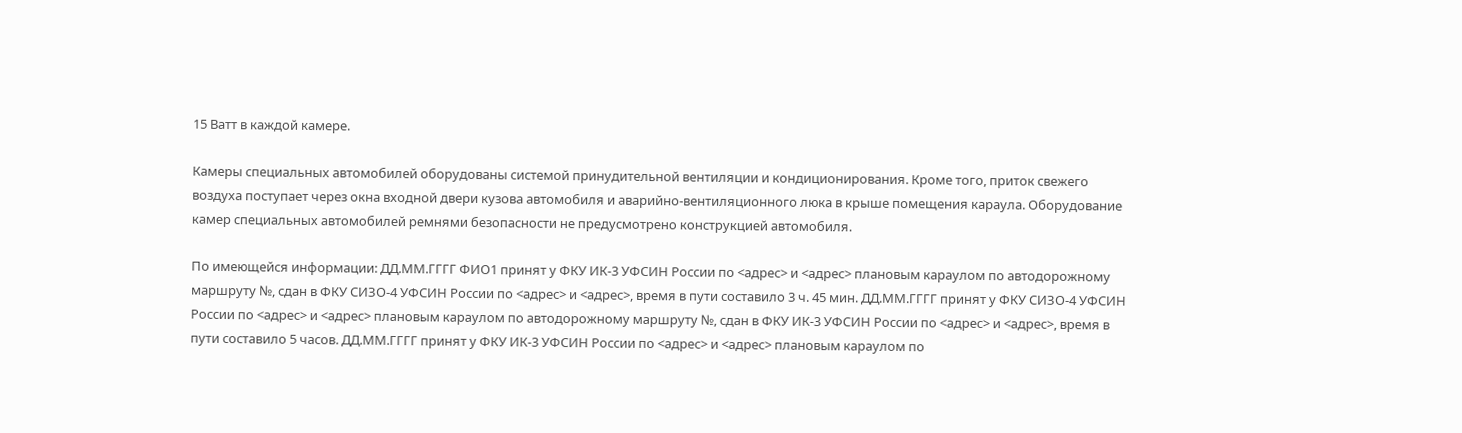15 Ватт в каждой камере.

Камеры специальных автомобилей оборудованы системой принудительной вентиляции и кондиционирования. Кроме того, приток свежего воздуха поступает через окна входной двери кузова автомобиля и аварийно-вентиляционного люка в крыше помещения караула. Оборудование камер специальных автомобилей ремнями безопасности не предусмотрено конструкцией автомобиля.

По имеющейся информации: ДД.ММ.ГГГГ ФИО1 принят у ФКУ ИК-3 УФСИН России по <адрес> и <адрес> плановым караулом по автодорожному маршруту №, сдан в ФКУ СИЗО-4 УФСИН России по <адрес> и <адрес>, время в пути составило 3 ч. 45 мин. ДД.ММ.ГГГГ принят у ФКУ СИЗО-4 УФСИН России по <адрес> и <адрес> плановым караулом по автодорожному маршруту №, сдан в ФКУ ИК-3 УФСИН России по <адрес> и <адрес>, время в пути составило 5 часов. ДД.ММ.ГГГГ принят у ФКУ ИК-3 УФСИН России по <адрес> и <адрес> плановым караулом по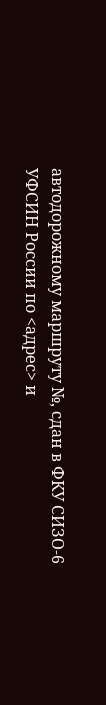автодорожному маршруту №, сдан в ФКУ СИЗО-6 УФСИН России по <адрес> и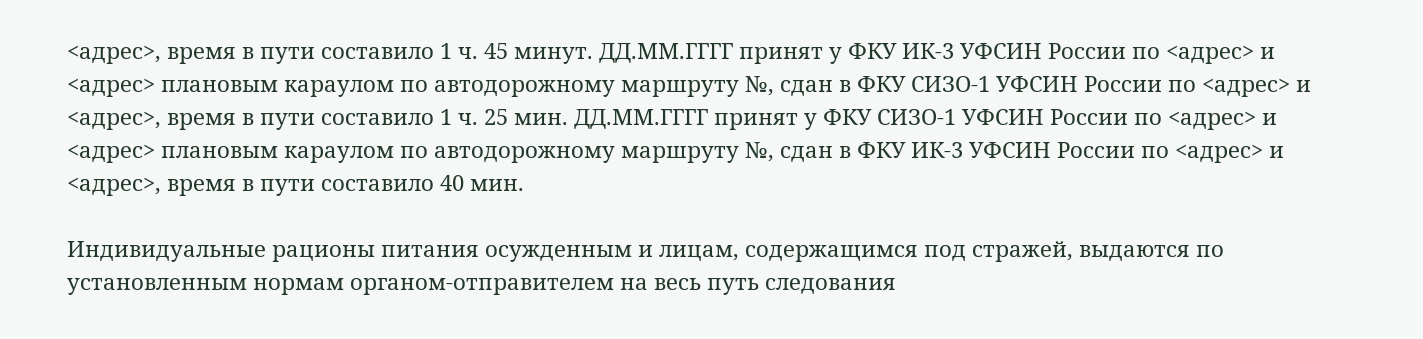<адрес>, время в пути составило 1 ч. 45 минут. ДД.ММ.ГГГГ принят у ФКУ ИК-3 УФСИН России по <адрес> и <адрес> плановым караулом по автодорожному маршруту №, сдан в ФКУ СИЗО-1 УФСИН России по <адрес> и <адрес>, время в пути составило 1 ч. 25 мин. ДД.ММ.ГГГГ принят у ФКУ СИЗО-1 УФСИН России по <адрес> и <адрес> плановым караулом по автодорожному маршруту №, сдан в ФКУ ИК-3 УФСИН России по <адрес> и <адрес>, время в пути составило 40 мин.

Индивидуальные рационы питания осужденным и лицам, содержащимся под стражей, выдаются по установленным нормам органом-отправителем на весь путь следования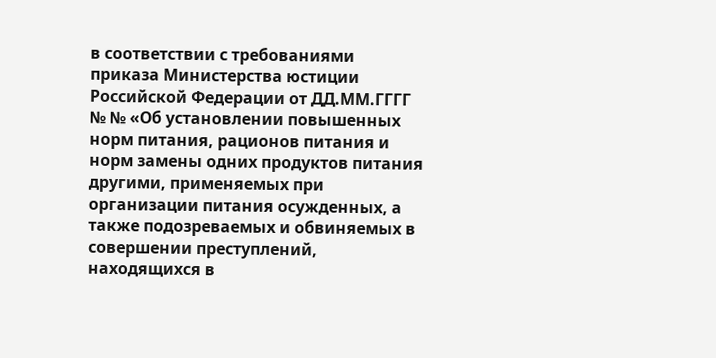в соответствии с требованиями приказа Министерства юстиции Российской Федерации от ДД.ММ.ГГГГ № № «Об установлении повышенных норм питания, рационов питания и норм замены одних продуктов питания другими, применяемых при организации питания осужденных, а также подозреваемых и обвиняемых в совершении преступлений, находящихся в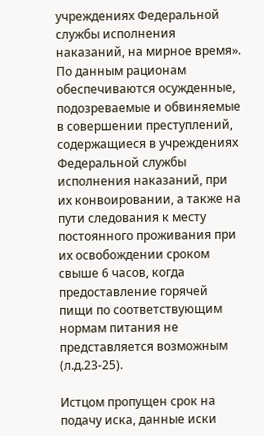учреждениях Федеральной службы исполнения наказаний, на мирное время». По данным рационам обеспечиваются осужденные, подозреваемые и обвиняемые в совершении преступлений, содержащиеся в учреждениях Федеральной службы исполнения наказаний, при их конвоировании, а также на пути следования к месту постоянного проживания при их освобождении сроком свыше 6 часов, когда предоставление горячей пищи по соответствующим нормам питания не представляется возможным (л.д.23-25).

Истцом пропущен срок на подачу иска, данные иски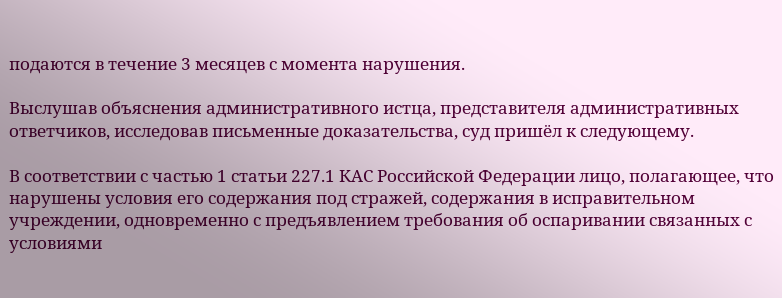подаются в течение 3 месяцев с момента нарушения.

Выслушав объяснения административного истца, представителя административных ответчиков, исследовав письменные доказательства, суд пришёл к следующему.

В соответствии с частью 1 статьи 227.1 КАС Российской Федерации лицо, полагающее, что нарушены условия его содержания под стражей, содержания в исправительном учреждении, одновременно с предъявлением требования об оспаривании связанных с условиями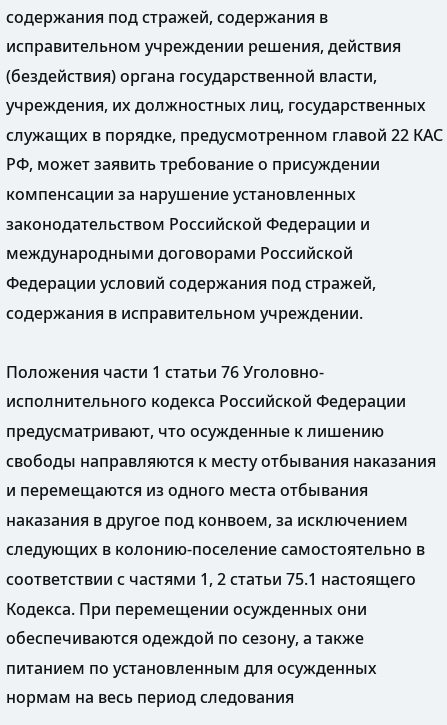содержания под стражей, содержания в исправительном учреждении решения, действия (бездействия) органа государственной власти, учреждения, их должностных лиц, государственных служащих в порядке, предусмотренном главой 22 КАС РФ, может заявить требование о присуждении компенсации за нарушение установленных законодательством Российской Федерации и международными договорами Российской Федерации условий содержания под стражей, содержания в исправительном учреждении.

Положения части 1 статьи 76 Уголовно-исполнительного кодекса Российской Федерации предусматривают, что осужденные к лишению свободы направляются к месту отбывания наказания и перемещаются из одного места отбывания наказания в другое под конвоем, за исключением следующих в колонию-поселение самостоятельно в соответствии с частями 1, 2 статьи 75.1 настоящего Кодекса. При перемещении осужденных они обеспечиваются одеждой по сезону, а также питанием по установленным для осужденных нормам на весь период следования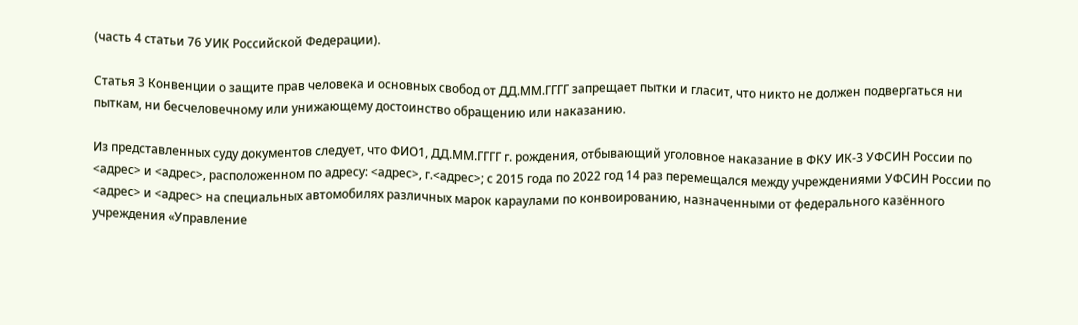(часть 4 статьи 76 УИК Российской Федерации).

Статья 3 Конвенции о защите прав человека и основных свобод от ДД.ММ.ГГГГ запрещает пытки и гласит, что никто не должен подвергаться ни пыткам, ни бесчеловечному или унижающему достоинство обращению или наказанию.

Из представленных суду документов следует, что ФИО1, ДД.ММ.ГГГГ г. рождения, отбывающий уголовное наказание в ФКУ ИК-3 УФСИН России по <адрес> и <адрес>, расположенном по адресу: <адрес>, г.<адрес>; с 2015 года по 2022 год 14 раз перемещался между учреждениями УФСИН России по <адрес> и <адрес> на специальных автомобилях различных марок караулами по конвоированию, назначенными от федерального казённого учреждения «Управление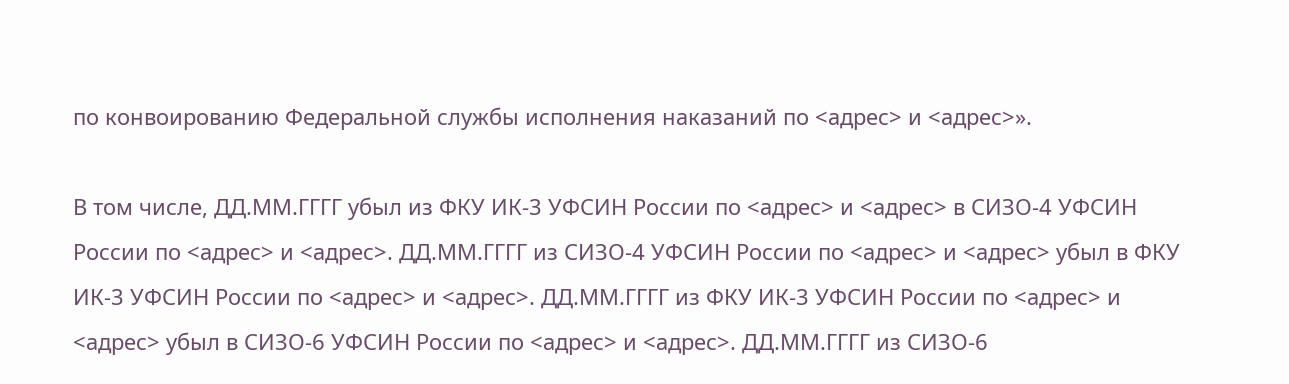по конвоированию Федеральной службы исполнения наказаний по <адрес> и <адрес>».

В том числе, ДД.ММ.ГГГГ убыл из ФКУ ИК-3 УФСИН России по <адрес> и <адрес> в СИЗО-4 УФСИН России по <адрес> и <адрес>. ДД.ММ.ГГГГ из СИЗО-4 УФСИН России по <адрес> и <адрес> убыл в ФКУ ИК-3 УФСИН России по <адрес> и <адрес>. ДД.ММ.ГГГГ из ФКУ ИК-3 УФСИН России по <адрес> и <адрес> убыл в СИЗО-6 УФСИН России по <адрес> и <адрес>. ДД.ММ.ГГГГ из СИЗО-6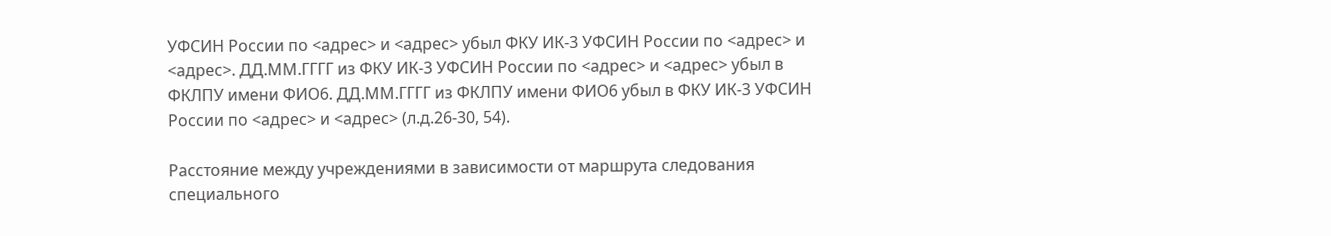УФСИН России по <адрес> и <адрес> убыл ФКУ ИК-3 УФСИН России по <адрес> и <адрес>. ДД.ММ.ГГГГ из ФКУ ИК-3 УФСИН России по <адрес> и <адрес> убыл в ФКЛПУ имени ФИО6. ДД.ММ.ГГГГ из ФКЛПУ имени ФИО6 убыл в ФКУ ИК-3 УФСИН России по <адрес> и <адрес> (л.д.26-30, 54).

Расстояние между учреждениями в зависимости от маршрута следования специального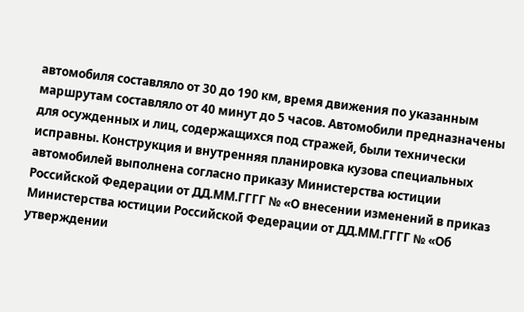автомобиля составляло от 30 до 190 км, время движения по указанным маршрутам составляло от 40 минут до 5 часов. Автомобили предназначены для осужденных и лиц, содержащихся под стражей, были технически исправны. Конструкция и внутренняя планировка кузова специальных автомобилей выполнена согласно приказу Министерства юстиции Российской Федерации от ДД.ММ.ГГГГ № «О внесении изменений в приказ Министерства юстиции Российской Федерации от ДД.ММ.ГГГГ № «Об утверждении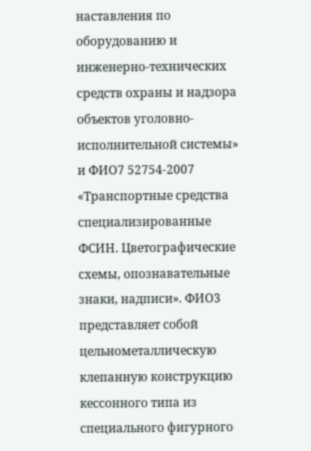наставления по оборудованию и инженерно-технических средств охраны и надзора объектов уголовно-исполнительной системы» и ФИО7 52754-2007 «Транспортные средства специализированные ФСИН. Цветографические схемы, опознавательные знаки, надписи». ФИО3 представляет собой цельнометаллическую клепанную конструкцию кессонного типа из специального фигурного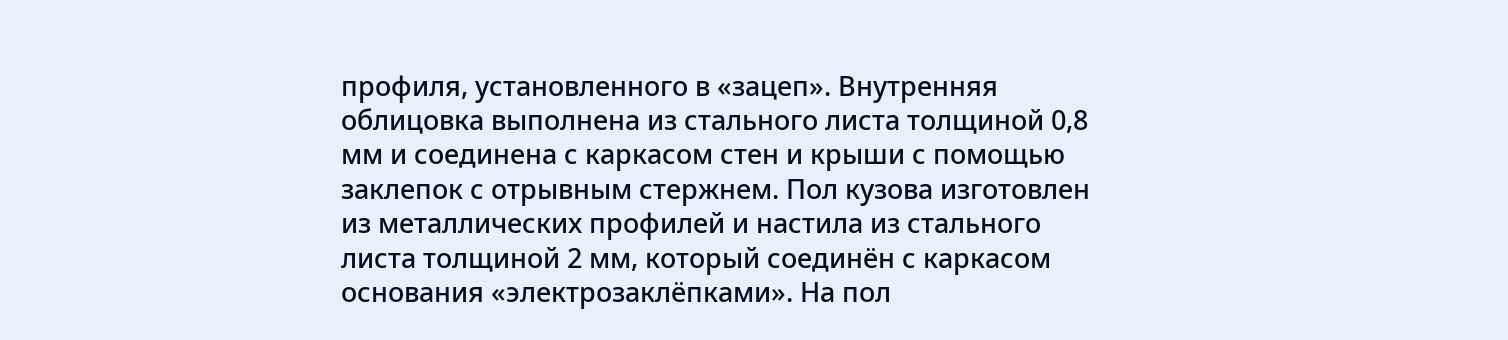профиля, установленного в «зацеп». Внутренняя облицовка выполнена из стального листа толщиной 0,8 мм и соединена с каркасом стен и крыши с помощью заклепок с отрывным стержнем. Пол кузова изготовлен из металлических профилей и настила из стального листа толщиной 2 мм, который соединён с каркасом основания «электрозаклёпками». На пол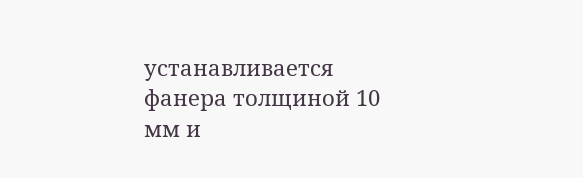устанавливается фанера толщиной 10 мм и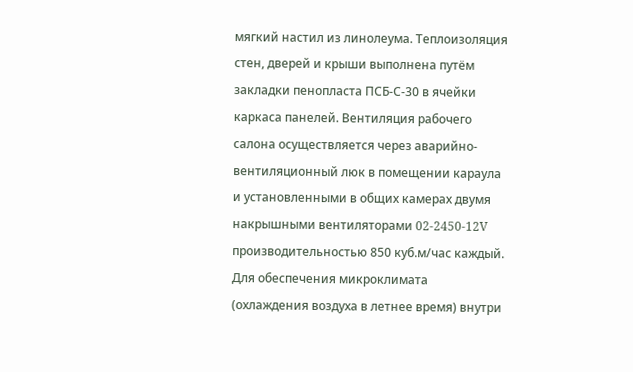мягкий настил из линолеума. Теплоизоляция стен, дверей и крыши выполнена путём закладки пенопласта ПСБ-С-30 в ячейки каркаса панелей. Вентиляция рабочего салона осуществляется через аварийно-вентиляционный люк в помещении караула и установленными в общих камерах двумя накрышными вентиляторами 02-2450-12V производительностью 850 куб.м/час каждый. Для обеспечения микроклимата (охлаждения воздуха в летнее время) внутри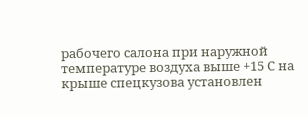рабочего салона при наружной температуре воздуха выше +15 С на крыше спецкузова установлен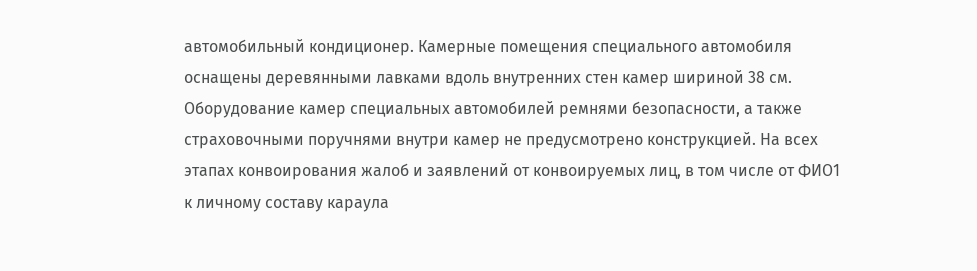автомобильный кондиционер. Камерные помещения специального автомобиля оснащены деревянными лавками вдоль внутренних стен камер шириной 38 см. Оборудование камер специальных автомобилей ремнями безопасности, а также страховочными поручнями внутри камер не предусмотрено конструкцией. На всех этапах конвоирования жалоб и заявлений от конвоируемых лиц, в том числе от ФИО1 к личному составу караула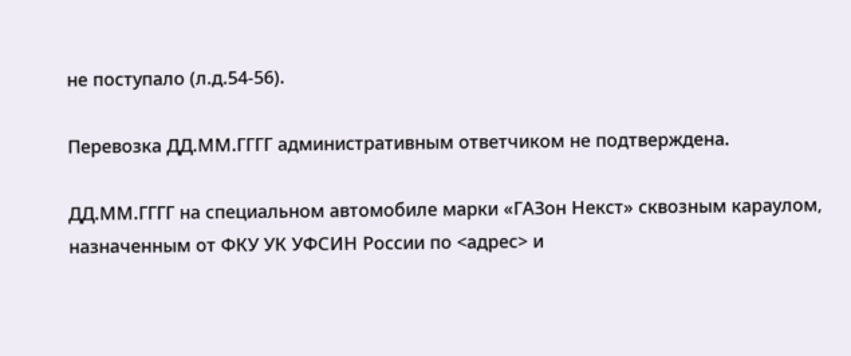не поступало (л.д.54-56).

Перевозка ДД.ММ.ГГГГ административным ответчиком не подтверждена.

ДД.ММ.ГГГГ на специальном автомобиле марки «ГАЗон Некст» сквозным караулом, назначенным от ФКУ УК УФСИН России по <адрес> и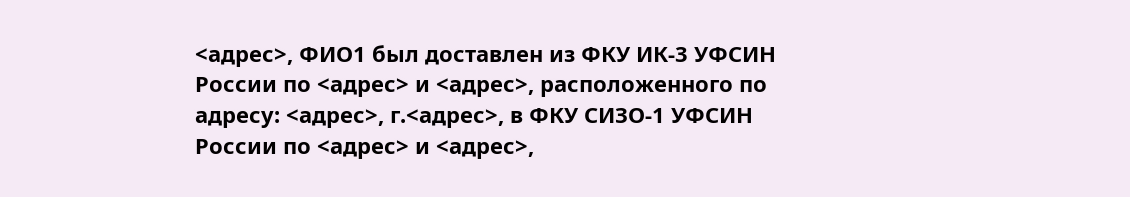<адрес>, ФИО1 был доставлен из ФКУ ИК-3 УФСИН России по <адрес> и <адрес>, расположенного по адресу: <адрес>, г.<адрес>, в ФКУ СИЗО-1 УФСИН России по <адрес> и <адрес>,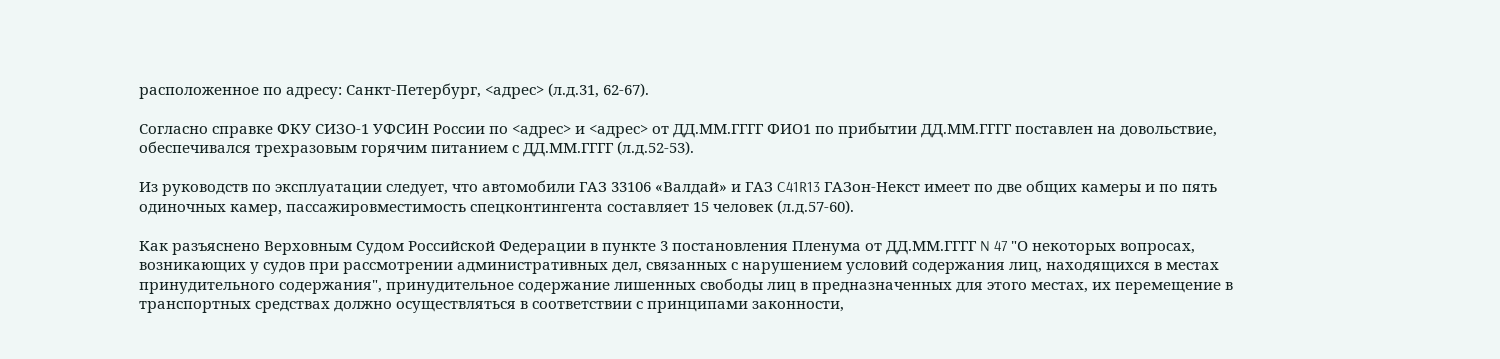расположенное по адресу: Санкт-Петербург, <адрес> (л.д.31, 62-67).

Согласно справке ФКУ СИЗО-1 УФСИН России по <адрес> и <адрес> от ДД.ММ.ГГГГ ФИО1 по прибытии ДД.ММ.ГГГГ поставлен на довольствие, обеспечивался трехразовым горячим питанием с ДД.ММ.ГГГГ (л.д.52-53).

Из руководств по эксплуатации следует, что автомобили ГАЗ 33106 «Валдай» и ГАЗ C41R13 ГАЗон-Некст имеет по две общих камеры и по пять одиночных камер, пассажировместимость спецконтингента составляет 15 человек (л.д.57-60).

Как разъяснено Верховным Судом Российской Федерации в пункте 3 постановления Пленума от ДД.ММ.ГГГГ N 47 "О некоторых вопросах, возникающих у судов при рассмотрении административных дел, связанных с нарушением условий содержания лиц, находящихся в местах принудительного содержания", принудительное содержание лишенных свободы лиц в предназначенных для этого местах, их перемещение в транспортных средствах должно осуществляться в соответствии с принципами законности,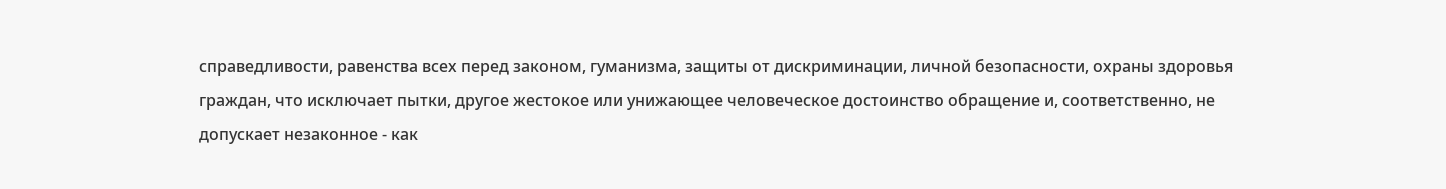справедливости, равенства всех перед законом, гуманизма, защиты от дискриминации, личной безопасности, охраны здоровья граждан, что исключает пытки, другое жестокое или унижающее человеческое достоинство обращение и, соответственно, не допускает незаконное - как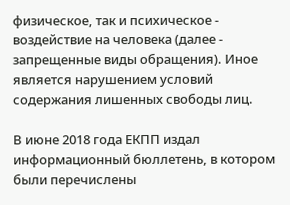физическое, так и психическое - воздействие на человека (далее - запрещенные виды обращения). Иное является нарушением условий содержания лишенных свободы лиц.

В июне 2018 года ЕКПП издал информационный бюллетень, в котором были перечислены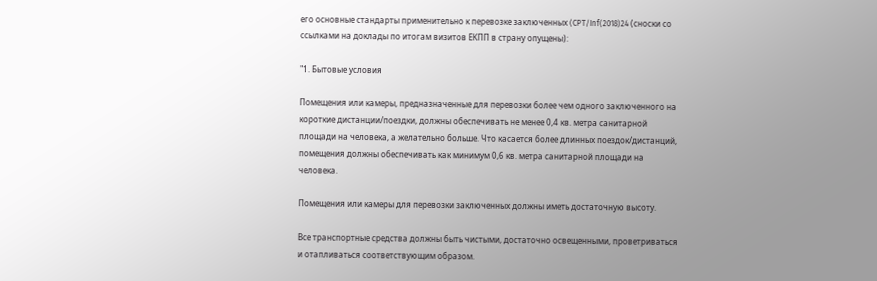его основные стандарты применительно к перевозке заключенных (CPT/Inf(2018)24 (сноски со ссылками на доклады по итогам визитов ЕКПП в страну опущены):

"1. Бытовые условия

Помещения или камеры, предназначенные для перевозки более чем одного заключенного на короткие дистанции/поездки, должны обеспечивать не менее 0,4 кв. метра санитарной площади на человека, а желательно больше. Что касается более длинных поездок/дистанций, помещения должны обеспечивать как минимум 0,6 кв. метра санитарной площади на человека.

Помещения или камеры для перевозки заключенных должны иметь достаточную высоту.

Все транспортные средства должны быть чистыми, достаточно освещенными, проветриваться и отапливаться соответствующим образом.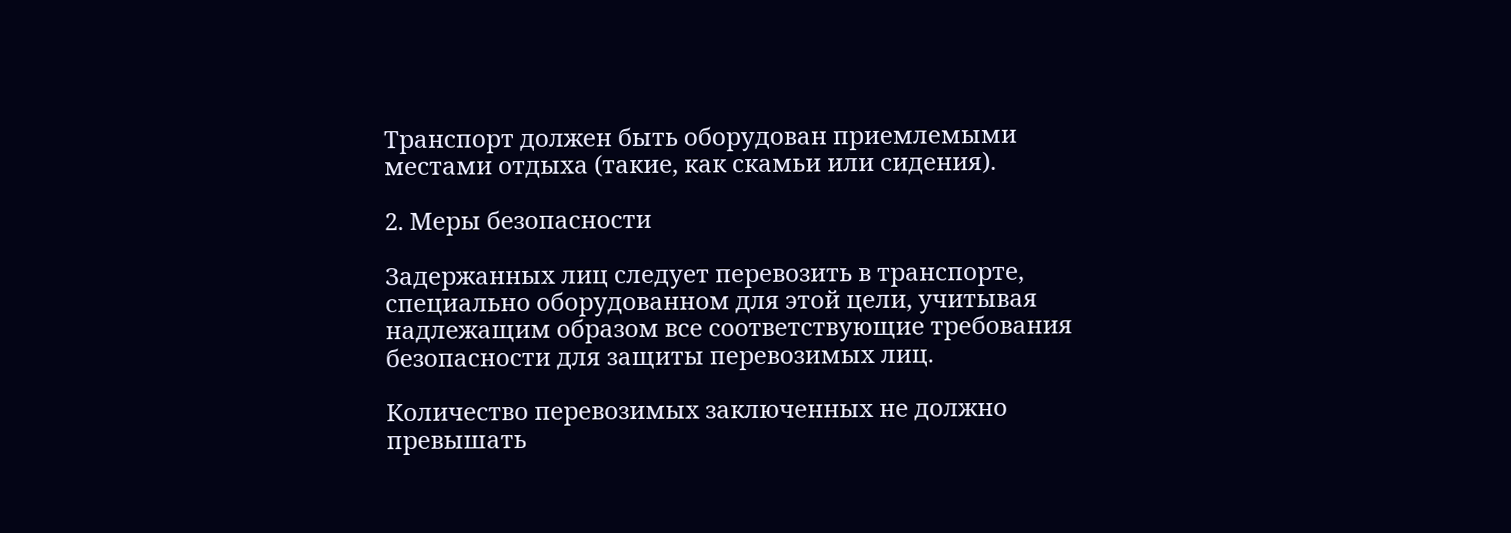Транспорт должен быть оборудован приемлемыми местами отдыха (такие, как скамьи или сидения).

2. Меры безопасности

Задержанных лиц следует перевозить в транспорте, специально оборудованном для этой цели, учитывая надлежащим образом все соответствующие требования безопасности для защиты перевозимых лиц.

Количество перевозимых заключенных не должно превышать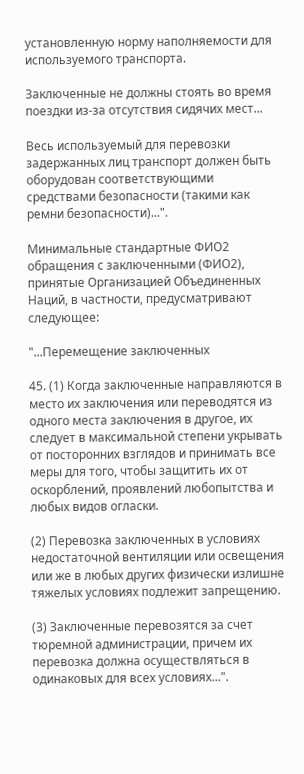установленную норму наполняемости для используемого транспорта.

Заключенные не должны стоять во время поездки из-за отсутствия сидячих мест...

Весь используемый для перевозки задержанных лиц транспорт должен быть оборудован соответствующими средствами безопасности (такими как ремни безопасности)...".

Минимальные стандартные ФИО2 обращения с заключенными (ФИО2), принятые Организацией Объединенных Наций, в частности, предусматривают следующее:

"...Перемещение заключенных

45. (1) Когда заключенные направляются в место их заключения или переводятся из одного места заключения в другое, их следует в максимальной степени укрывать от посторонних взглядов и принимать все меры для того, чтобы защитить их от оскорблений, проявлений любопытства и любых видов огласки.

(2) Перевозка заключенных в условиях недостаточной вентиляции или освещения или же в любых других физически излишне тяжелых условиях подлежит запрещению.

(3) Заключенные перевозятся за счет тюремной администрации, причем их перевозка должна осуществляться в одинаковых для всех условиях...".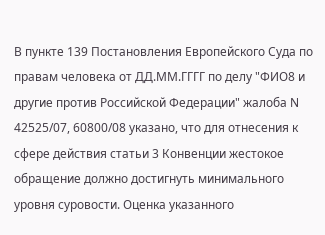В пункте 139 Постановления Европейского Суда по правам человека от ДД.ММ.ГГГГ по делу "ФИО8 и другие против Российской Федерации" жалоба N 42525/07, 60800/08 указано, что для отнесения к сфере действия статьи 3 Конвенции жестокое обращение должно достигнуть минимального уровня суровости. Оценка указанного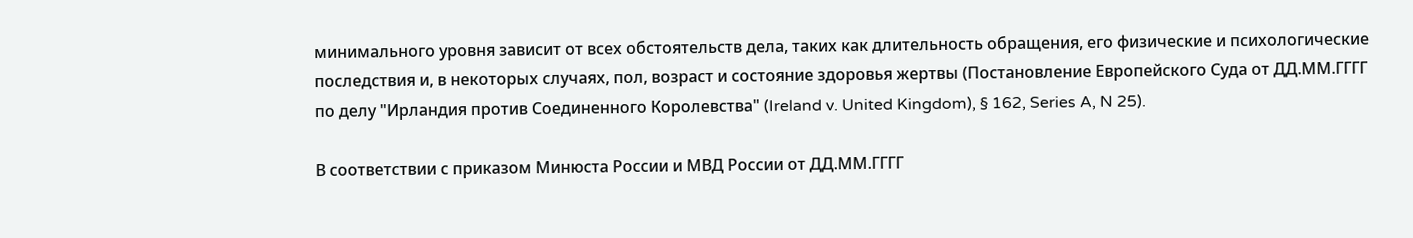минимального уровня зависит от всех обстоятельств дела, таких как длительность обращения, его физические и психологические последствия и, в некоторых случаях, пол, возраст и состояние здоровья жертвы (Постановление Европейского Суда от ДД.ММ.ГГГГ по делу "Ирландия против Соединенного Королевства" (Ireland v. United Kingdom), § 162, Series A, N 25).

В соответствии с приказом Минюста России и МВД России от ДД.ММ.ГГГГ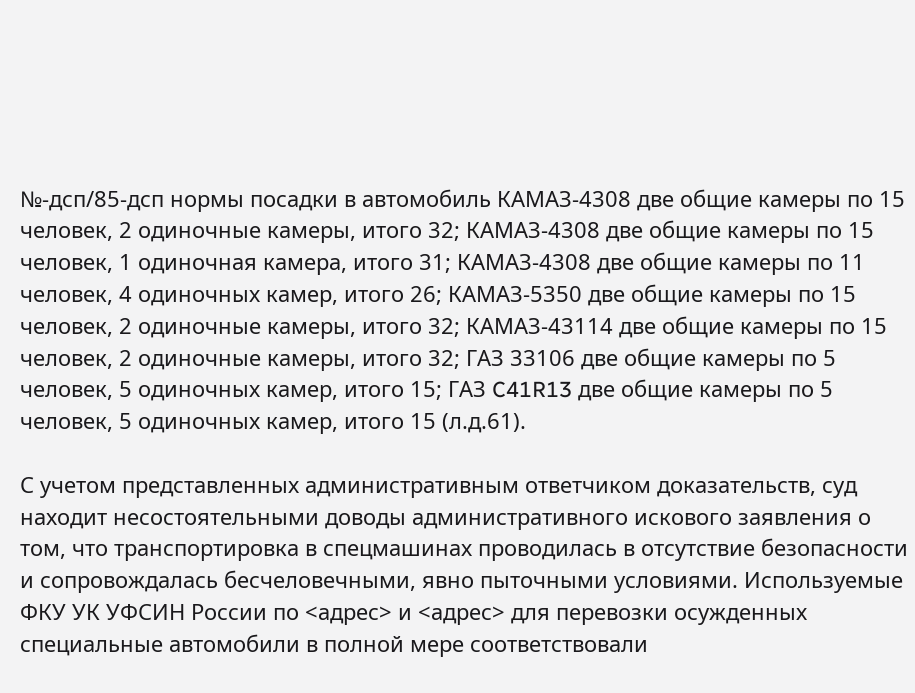№-дсп/85-дсп нормы посадки в автомобиль КАМАЗ-4308 две общие камеры по 15 человек, 2 одиночные камеры, итого 32; КАМАЗ-4308 две общие камеры по 15 человек, 1 одиночная камера, итого 31; КАМАЗ-4308 две общие камеры по 11 человек, 4 одиночных камер, итого 26; КАМАЗ-5350 две общие камеры по 15 человек, 2 одиночные камеры, итого 32; КАМАЗ-43114 две общие камеры по 15 человек, 2 одиночные камеры, итого 32; ГАЗ 33106 две общие камеры по 5 человек, 5 одиночных камер, итого 15; ГАЗ C41R13 две общие камеры по 5 человек, 5 одиночных камер, итого 15 (л.д.61).

С учетом представленных административным ответчиком доказательств, суд находит несостоятельными доводы административного искового заявления о том, что транспортировка в спецмашинах проводилась в отсутствие безопасности и сопровождалась бесчеловечными, явно пыточными условиями. Используемые ФКУ УК УФСИН России по <адрес> и <адрес> для перевозки осужденных специальные автомобили в полной мере соответствовали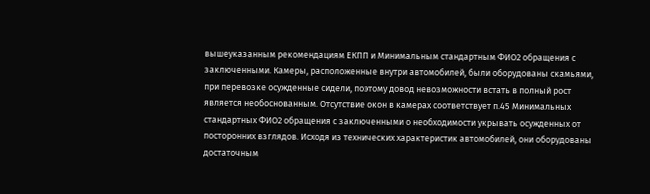вышеуказанным рекомендациям ЕКПП и Минимальным стандартным ФИО2 обращения с заключенными. Камеры, расположенные внутри автомобилей, были оборудованы скамьями, при перевозке осужденные сидели, поэтому довод невозможности встать в полный рост является необоснованным. Отсутствие окон в камерах соответствует п.45 Минимальных стандартных ФИО2 обращения с заключенными о необходимости укрывать осужденных от посторонних взглядов. Исходя из технических характеристик автомобилей, они оборудованы достаточным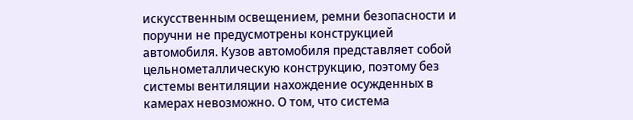искусственным освещением, ремни безопасности и поручни не предусмотрены конструкцией автомобиля. Кузов автомобиля представляет собой цельнометаллическую конструкцию, поэтому без системы вентиляции нахождение осужденных в камерах невозможно. О том, что система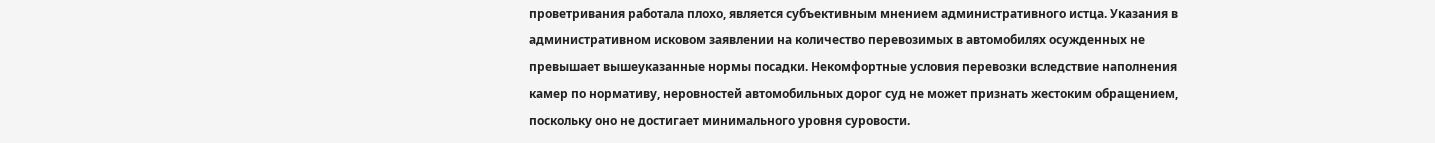проветривания работала плохо, является субъективным мнением административного истца. Указания в административном исковом заявлении на количество перевозимых в автомобилях осужденных не превышает вышеуказанные нормы посадки. Некомфортные условия перевозки вследствие наполнения камер по нормативу, неровностей автомобильных дорог суд не может признать жестоким обращением, поскольку оно не достигает минимального уровня суровости.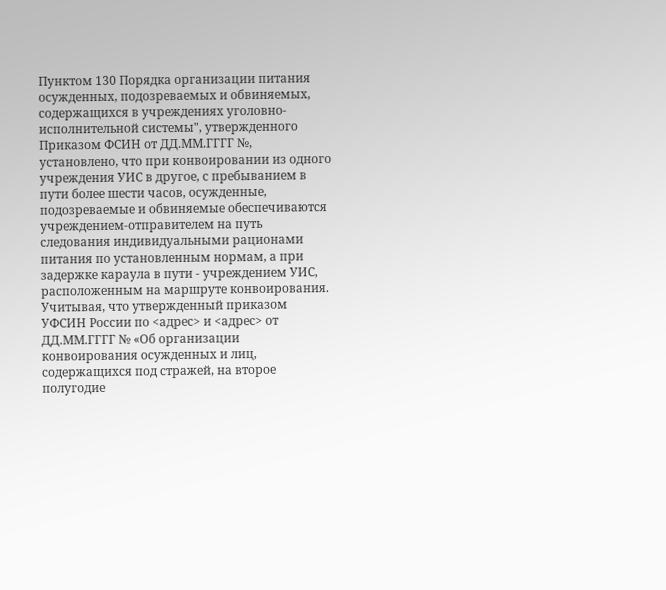Пунктом 130 Порядка организации питания осужденных, подозреваемых и обвиняемых, содержащихся в учреждениях уголовно-исполнительной системы", утвержденного Приказом ФСИН от ДД.ММ.ГГГГ №, установлено, что при конвоировании из одного учреждения УИС в другое, с пребыванием в пути более шести часов, осужденные, подозреваемые и обвиняемые обеспечиваются учреждением-отправителем на путь следования индивидуальными рационами питания по установленным нормам, а при задержке караула в пути - учреждением УИС, расположенным на маршруте конвоирования. Учитывая, что утвержденный приказом УФСИН России по <адрес> и <адрес> от ДД.ММ.ГГГГ № «Об организации конвоирования осужденных и лиц, содержащихся под стражей, на второе полугодие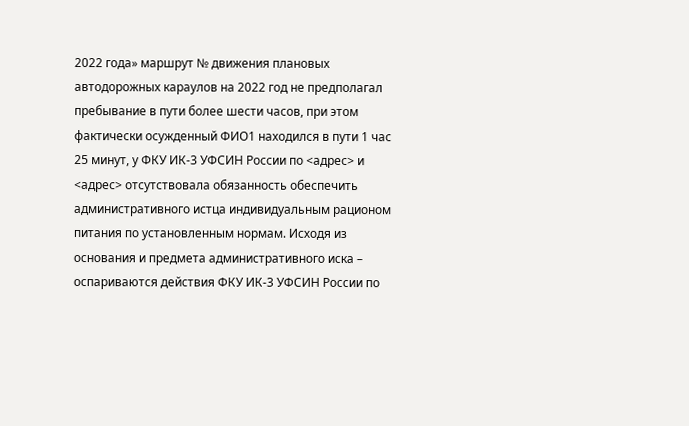2022 года» маршрут № движения плановых автодорожных караулов на 2022 год не предполагал пребывание в пути более шести часов, при этом фактически осужденный ФИО1 находился в пути 1 час 25 минут, у ФКУ ИК-3 УФСИН России по <адрес> и <адрес> отсутствовала обязанность обеспечить административного истца индивидуальным рационом питания по установленным нормам. Исходя из основания и предмета административного иска – оспариваются действия ФКУ ИК-3 УФСИН России по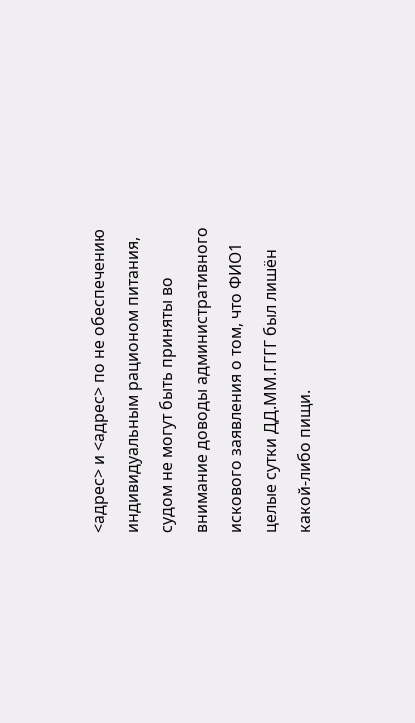<адрес> и <адрес> по не обеспечению индивидуальным рационом питания, судом не могут быть приняты во внимание доводы административного искового заявления о том, что ФИО1 целые сутки ДД.ММ.ГГГГ был лишён какой-либо пищи.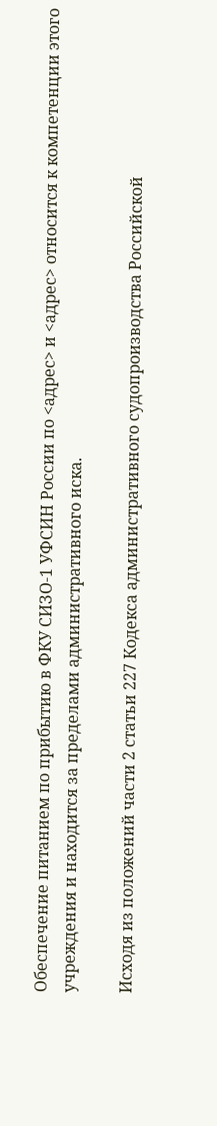Обеспечение питанием по прибытию в ФКУ СИЗО-1 УФСИН России по <адрес> и <адрес> относится к компетенции этого учреждения и находится за пределами административного иска.

Исходя из положений части 2 статьи 227 Кодекса административного судопроизводства Российской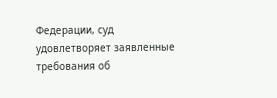Федерации, суд удовлетворяет заявленные требования об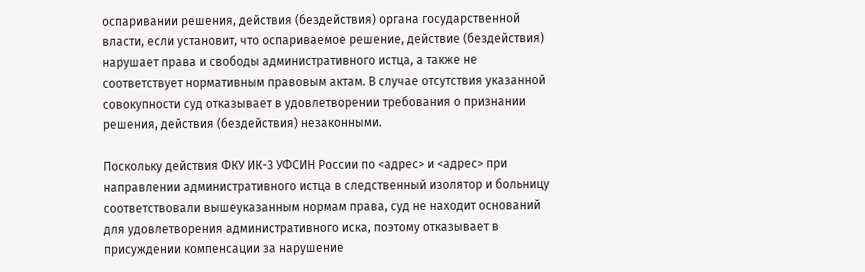оспаривании решения, действия (бездействия) органа государственной власти, если установит, что оспариваемое решение, действие (бездействия) нарушает права и свободы административного истца, а также не соответствует нормативным правовым актам. В случае отсутствия указанной совокупности суд отказывает в удовлетворении требования о признании решения, действия (бездействия) незаконными.

Поскольку действия ФКУ ИК-3 УФСИН России по <адрес> и <адрес> при направлении административного истца в следственный изолятор и больницу соответствовали вышеуказанным нормам права, суд не находит оснований для удовлетворения административного иска, поэтому отказывает в присуждении компенсации за нарушение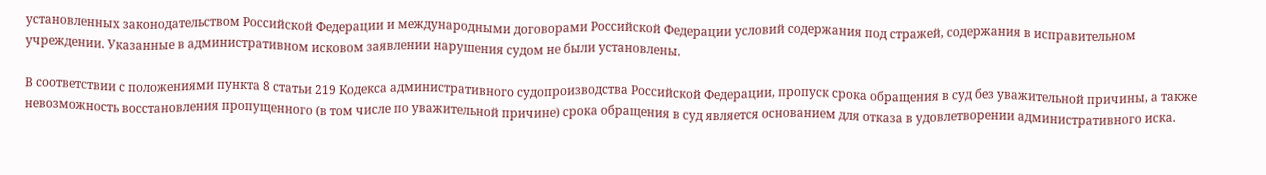установленных законодательством Российской Федерации и международными договорами Российской Федерации условий содержания под стражей, содержания в исправительном учреждении. Указанные в административном исковом заявлении нарушения судом не были установлены.

В соответствии с положениями пункта 8 статьи 219 Кодекса административного судопроизводства Российской Федерации, пропуск срока обращения в суд без уважительной причины, а также невозможность восстановления пропущенного (в том числе по уважительной причине) срока обращения в суд является основанием для отказа в удовлетворении административного иска.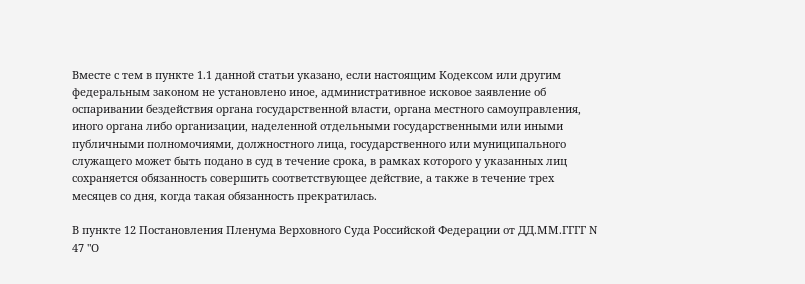Вместе с тем в пункте 1.1 данной статьи указано, если настоящим Кодексом или другим федеральным законом не установлено иное, административное исковое заявление об оспаривании бездействия органа государственной власти, органа местного самоуправления, иного органа либо организации, наделенной отдельными государственными или иными публичными полномочиями, должностного лица, государственного или муниципального служащего может быть подано в суд в течение срока, в рамках которого у указанных лиц сохраняется обязанность совершить соответствующее действие, а также в течение трех месяцев со дня, когда такая обязанность прекратилась.

В пункте 12 Постановления Пленума Верховного Суда Российской Федерации от ДД.ММ.ГГГГ N 47 "О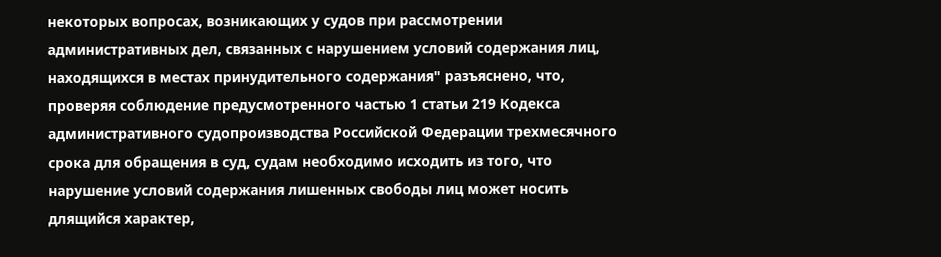некоторых вопросах, возникающих у судов при рассмотрении административных дел, связанных с нарушением условий содержания лиц, находящихся в местах принудительного содержания" разъяснено, что, проверяя соблюдение предусмотренного частью 1 статьи 219 Кодекса административного судопроизводства Российской Федерации трехмесячного срока для обращения в суд, судам необходимо исходить из того, что нарушение условий содержания лишенных свободы лиц может носить длящийся характер,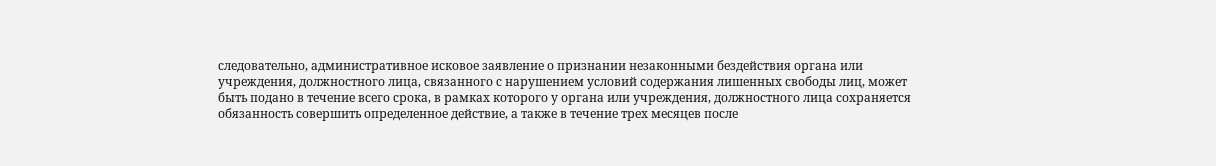следовательно, административное исковое заявление о признании незаконными бездействия органа или учреждения, должностного лица, связанного с нарушением условий содержания лишенных свободы лиц, может быть подано в течение всего срока, в рамках которого у органа или учреждения, должностного лица сохраняется обязанность совершить определенное действие, а также в течение трех месяцев после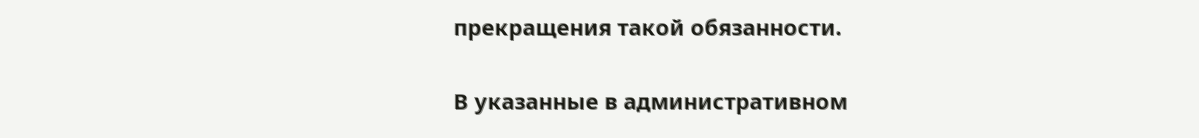прекращения такой обязанности.

В указанные в административном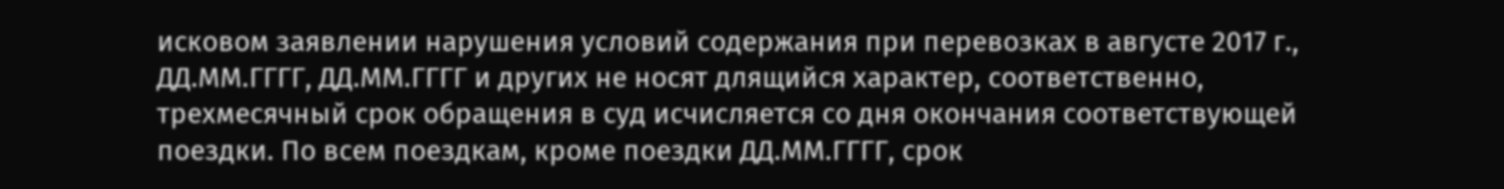исковом заявлении нарушения условий содержания при перевозках в августе 2017 г., ДД.ММ.ГГГГ, ДД.ММ.ГГГГ и других не носят длящийся характер, соответственно, трехмесячный срок обращения в суд исчисляется со дня окончания соответствующей поездки. По всем поездкам, кроме поездки ДД.ММ.ГГГГ, срок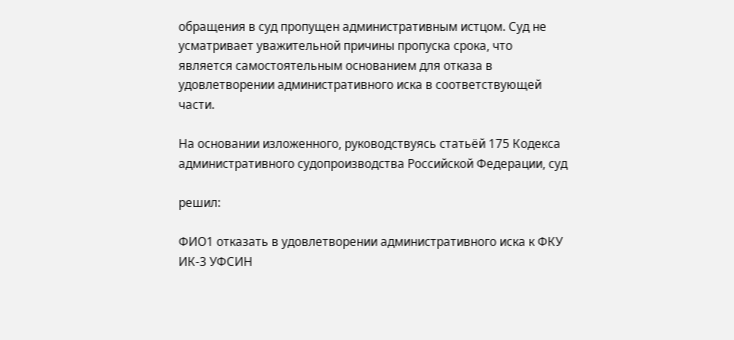обращения в суд пропущен административным истцом. Суд не усматривает уважительной причины пропуска срока, что является самостоятельным основанием для отказа в удовлетворении административного иска в соответствующей части.

На основании изложенного, руководствуясь статьёй 175 Кодекса административного судопроизводства Российской Федерации, суд

решил:

ФИО1 отказать в удовлетворении административного иска к ФКУ ИК-3 УФСИН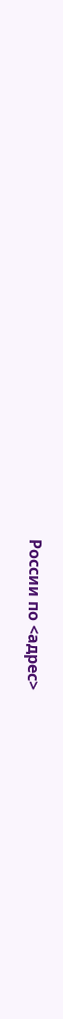России по <адрес>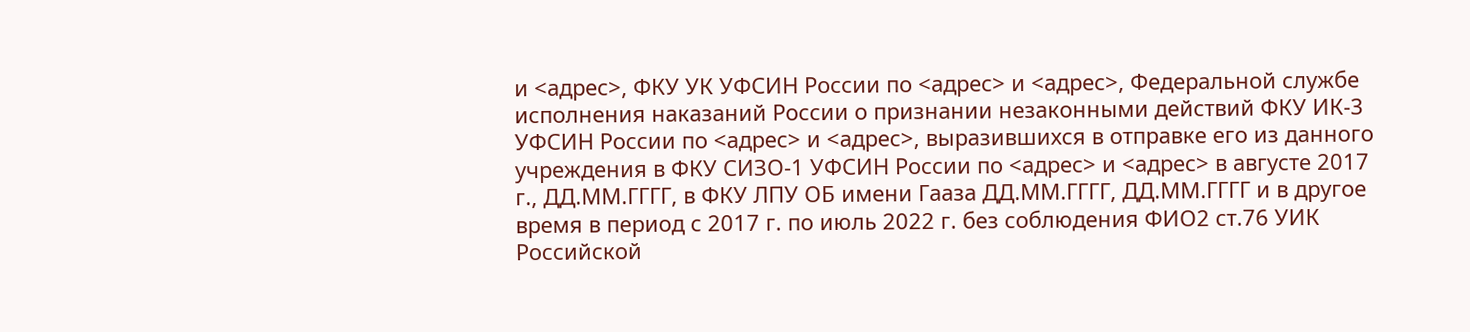и <адрес>, ФКУ УК УФСИН России по <адрес> и <адрес>, Федеральной службе исполнения наказаний России о признании незаконными действий ФКУ ИК-3 УФСИН России по <адрес> и <адрес>, выразившихся в отправке его из данного учреждения в ФКУ СИЗО-1 УФСИН России по <адрес> и <адрес> в августе 2017 г., ДД.ММ.ГГГГ, в ФКУ ЛПУ ОБ имени Гааза ДД.ММ.ГГГГ, ДД.ММ.ГГГГ и в другое время в период с 2017 г. по июль 2022 г. без соблюдения ФИО2 ст.76 УИК Российской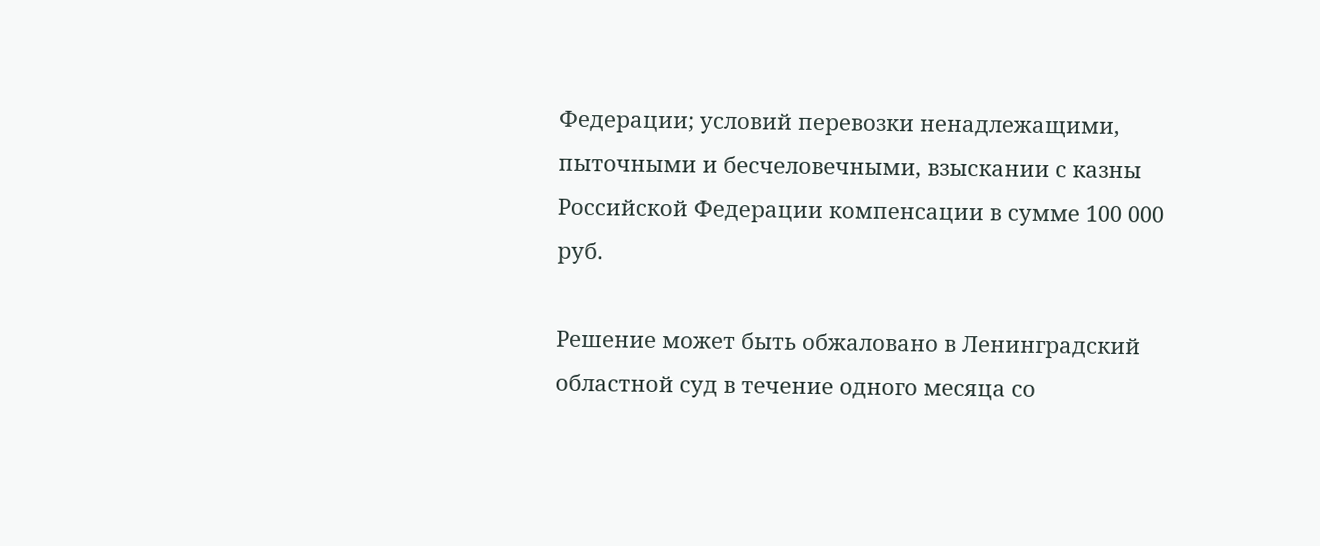Федерации; условий перевозки ненадлежащими, пыточными и бесчеловечными, взыскании с казны Российской Федерации компенсации в сумме 100 000 руб.

Решение может быть обжаловано в Ленинградский областной суд в течение одного месяца со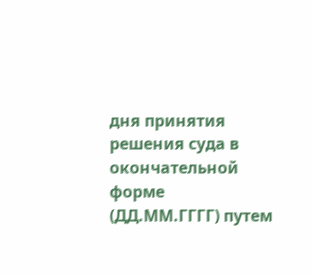дня принятия решения суда в окончательной форме (ДД.ММ.ГГГГ) путем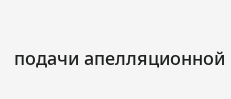подачи апелляционной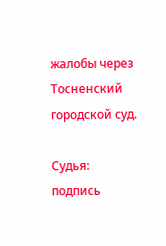жалобы через Тосненский городской суд.

Судья: подпись